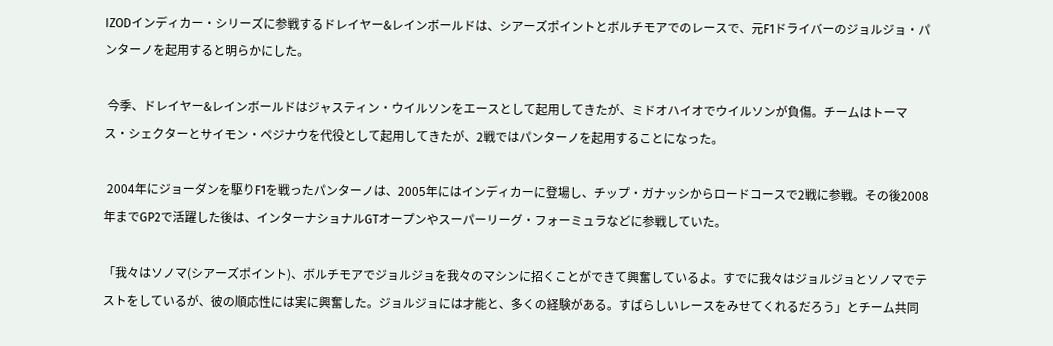IZODインディカー・シリーズに参戦するドレイヤー&レインボールドは、シアーズポイントとボルチモアでのレースで、元F1ドライバーのジョルジョ・パンターノを起用すると明らかにした。

 今季、ドレイヤー&レインボールドはジャスティン・ウイルソンをエースとして起用してきたが、ミドオハイオでウイルソンが負傷。チームはトーマス・シェクターとサイモン・ペジナウを代役として起用してきたが、2戦ではパンターノを起用することになった。

 2004年にジョーダンを駆りF1を戦ったパンターノは、2005年にはインディカーに登場し、チップ・ガナッシからロードコースで2戦に参戦。その後2008年までGP2で活躍した後は、インターナショナルGTオープンやスーパーリーグ・フォーミュラなどに参戦していた。

「我々はソノマ(シアーズポイント)、ボルチモアでジョルジョを我々のマシンに招くことができて興奮しているよ。すでに我々はジョルジョとソノマでテストをしているが、彼の順応性には実に興奮した。ジョルジョには才能と、多くの経験がある。すばらしいレースをみせてくれるだろう」とチーム共同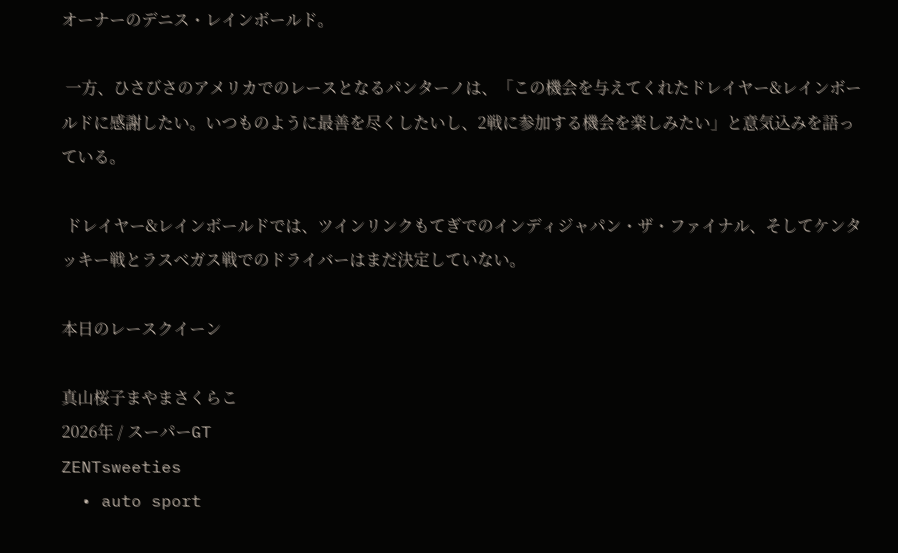オーナーのデニス・レインボールド。

 一方、ひさびさのアメリカでのレースとなるパンターノは、「この機会を与えてくれたドレイヤー&レインボールドに感謝したい。いつものように最善を尽くしたいし、2戦に参加する機会を楽しみたい」と意気込みを語っている。

 ドレイヤー&レインボールドでは、ツインリンクもてぎでのインディジャパン・ザ・ファイナル、そしてケンタッキー戦とラスベガス戦でのドライバーはまだ決定していない。

本日のレースクイーン

真山桜子まやまさくらこ
2026年 / スーパーGT
ZENTsweeties
  • auto sport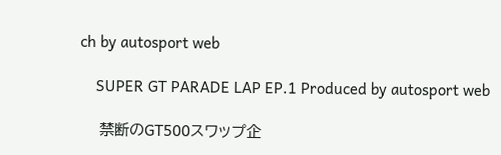ch by autosport web

    SUPER GT PARADE LAP EP.1 Produced by autosport web

    禁断のGT500スワップ企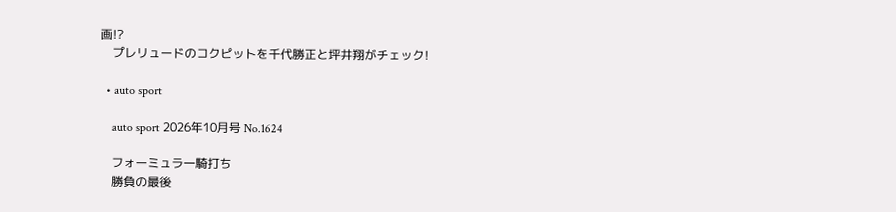画!?
    プレリュードのコクピットを千代勝正と坪井翔がチェック!

  • auto sport

    auto sport 2026年10月号 No.1624

    フォーミュラ一騎打ち
    勝負の最後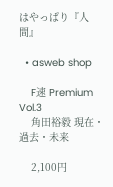はやっぱり『人間』

  • asweb shop

    F速 Premium Vol.3
    角田裕毅 現在・過去・未来

    2,100円